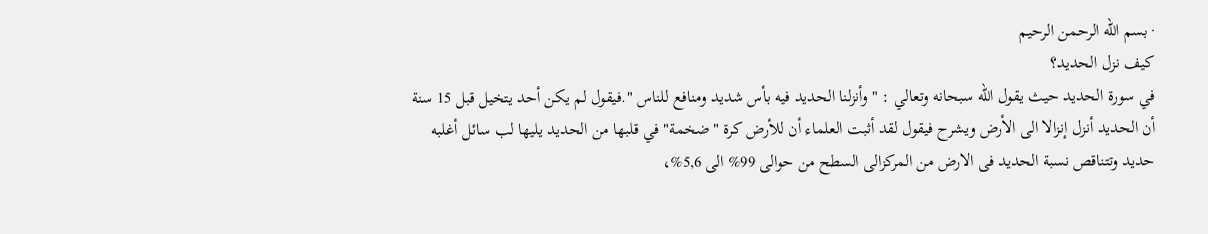· بسم الله الرحمن الرحيم
كيف نزل الحديد؟
في سورة الحديد حيث يقول الله سبحانه وتعالي : " وأنزلنا الحديد فيه بأس شديد ومنافع للناس ".فيقول لم يكن أحد يتخيل قبل 15 سنة أن الحديد أنزل إنزالا الى الأرض ويشرح فيقول لقد أثبت العلماء أن للأرض كرة "ضخمة" في قلبها من الحديد يليها لب سائل أغلبه حديد وتتناقص نسبة الحديد فى الارض من المركزالى السطح من حوالى 99% الى 5,6%،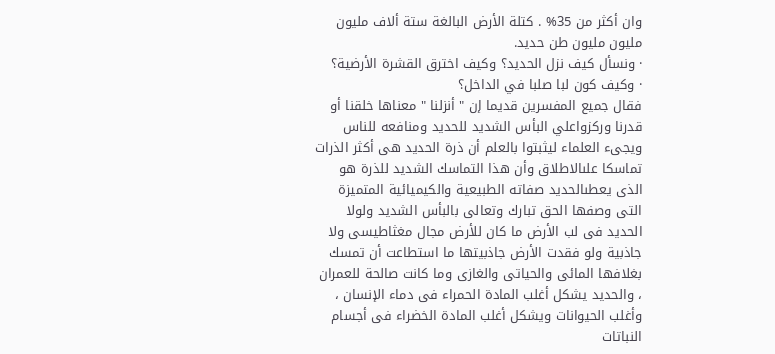وان أكثر من 35% . كتلة الأرض البالغة ستة ألاف مليون مليون مليون طن حديد.
· ونسأل كيف نزل الحديد؟ وكيف اخترق القشرة الأرضية؟
· وكيف كون لبا صلبا في الداخل؟
فقال جميع المفسرين قديما إن " أنزلنا " معناها خلقنا أو قدرنا وركزواعلي البأس الشديد للحديد ومنافعه للناس ويجىء العلماء ليثبتوا بالعلم أن ذرة الحديد هى أكثر الذرات تماسكا علىالاطلاق وأن هذا التماسك الشديد للذرة هو الذى يعطىالحديد صفاته الطبيعية والكيميائية المتميزة التى وصفها الحق تبارك وتعالى بالبأس الشديد ولولا الحديد فى لب الأرض ما كان للأرض مجال مغثاطيسى ولا جاذبية ولو فقدت الأرض جاذبيتها ما استطاعت أن تمسك بغلافها المائى والحياتى والغازى وما كانت صالحة للعمران ، والحديد يشكل أغلب المادة الحمراء فى دماء الإنسان ، وأغلب الحيوانات ويشكل أغلب المادة الخضراء فى أجسام النباتات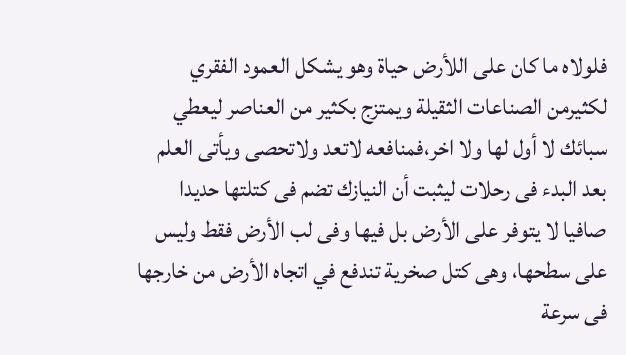فلولاه ما كان على اللأرض حياة وهو يشكل العمود الفقري لكثيرمن الصناعات الثقيلة ويمتزج بكثير من العناصر ليعطي سبائك لا أول لها ولا اخر،فمنافعه لاتعد ولاتحصى ويأتى العلم بعد البدء فى رحلات ليثبت أن النيازك تضم فى كتلتها حديدا صافيا لا يتوفر على الأرض بل فيها وفى لب الأرض فقط وليس على سطحها، وهى كتل صخرية تندفع في اتجاه الأرض من خارجها فى سرعة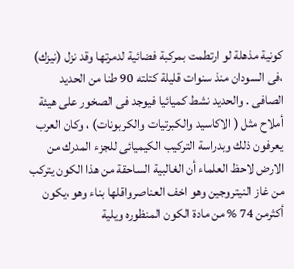كونية مذهلة لو ارتطمت بمركبة فضائية لدمرتها وقد نزل (نيزك) ،فى السودان منذ سنوات قليلة كتلته 90 طنا من الحديد الصافى . والحديد نشط كميائيا فيوجد فى الصخور على هيئة أملاح مثل ( الاكاسيد والكبرتيات والكربونات) ، وكان العرب يعرفون ذلك وبدراسة التركيب الكيميائى للجزء المدرك من الارض لاحظ العلماء أن الغالبية الساحقة من هذا الكون يتركب من غاز النيتروجين وهو اخف العناصرواقلها بناء وهو ،يكون أكثرمن 74 % من مادة الكون المنظوره ويلية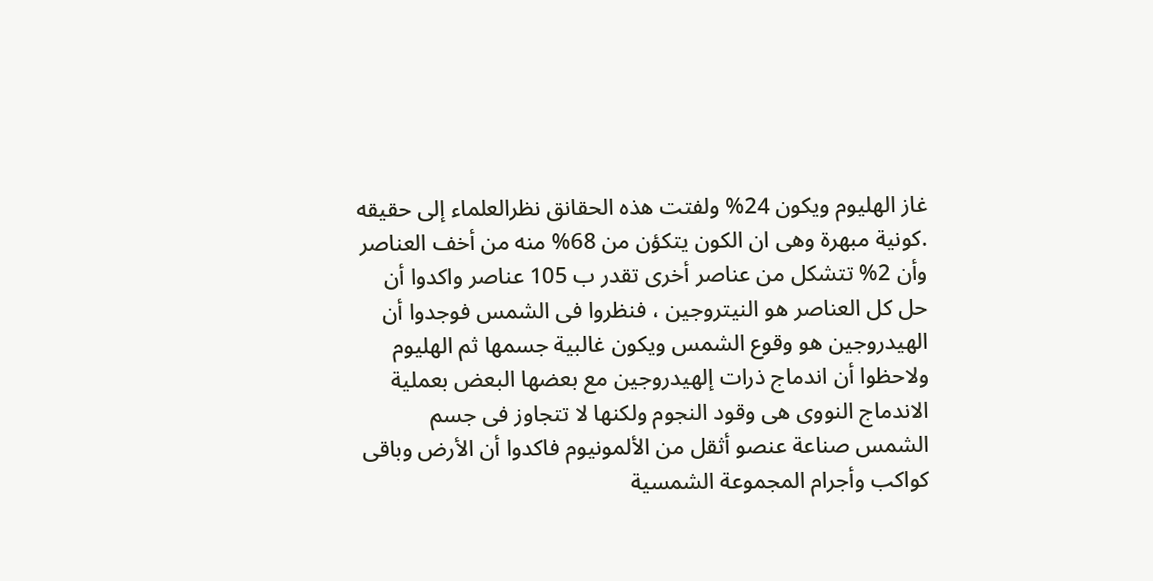غاز الهليوم ويكون 24% ولفتت هذه الحقانق نظرالعلماء إلى حقيقه .كونية مبهرة وهى ان الكون يتكؤن من 68% منه من أخف العناصر وأن 2% تتشكل من عناصر أخرى تقدر ب 105 عناصر واكدوا أن حل كل العناصر هو النيتروجين ، فنظروا فى الشمس فوجدوا أن الهيدروجين هو وقوع الشمس ويكون غالبية جسمها ثم الهليوم ولاحظوا أن اندماج ذرات إلهيدروجين مع بعضها البعض بعملية الاندماج النووى هى وقود النجوم ولكنها لا تتجاوز فى جسم الشمس صناعة عنصو أثقل من الألمونيوم فاكدوا أن الأرض وباقى كواكب وأجرام المجموعة الشمسية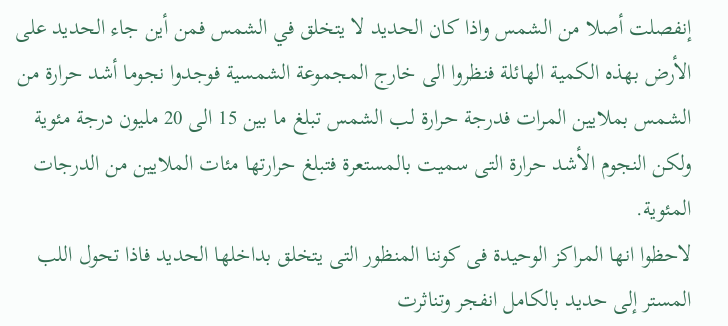إنفصلت أصلا من الشمس واذا كان الحديد لا يتخلق في الشمس فمن أين جاء الحديد على الأرض بهذه الكمية الهائلة فنظروا الى خارج المجموعة الشمسية فوجدوا نجوما أشد حرارة من الشمس بملايين المرات فدرجة حرارة لب الشمس تبلغ ما بين 15 الى 20 مليون درجة مئوية ولكن النجوم الأشد حرارة التى سميت بالمستعرة فتبلغ حرارتها مئات الملايين من الدرجات المئوية.
لاحظوا انها المراكز الوحيدة فى كوننا المنظور التى يتخلق بداخلها الحديد فاذا تحول اللب المستر إلى حديد بالكامل انفجر وتناثرت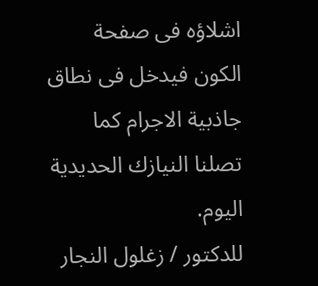اشلاؤه فى صفحة الكون فيدخل فى نطاق جاذبية الاجرام كما تصلنا النيازك الحديدية اليوم.
للدكتور / زغلول النجار